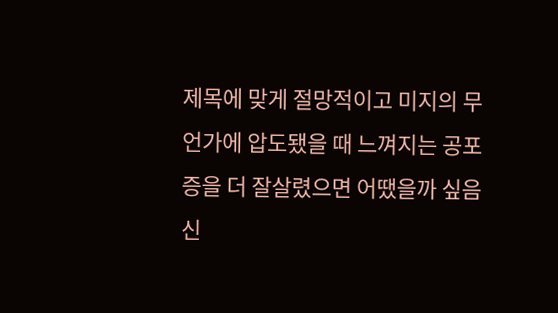제목에 맞게 절망적이고 미지의 무언가에 압도됐을 때 느껴지는 공포증을 더 잘살렸으면 어땠을까 싶음
신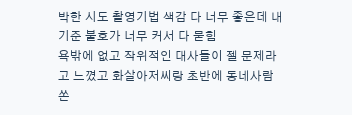박한 시도 촬영기법 색감 다 너무 좋은데 내기준 불호가 너무 커서 다 묻힘
욕밖에 없고 작위적인 대사들이 젤 문제라고 느꼈고 화살아저씨랑 초반에 동네사람 쏜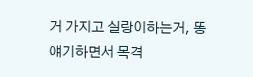거 가지고 실랑이하는거, 똥얘기하면서 목격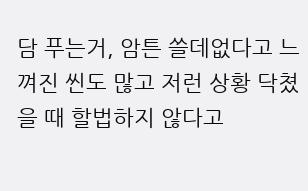담 푸는거, 암튼 쓸데없다고 느껴진 씬도 많고 저런 상황 닥쳤을 때 할법하지 않다고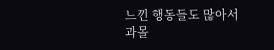느낀 행동들도 많아서 과몰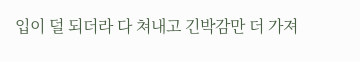입이 덜 되더라 다 쳐내고 긴박감만 더 가져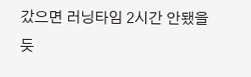갔으면 러닝타임 2시간 안됐을 듯